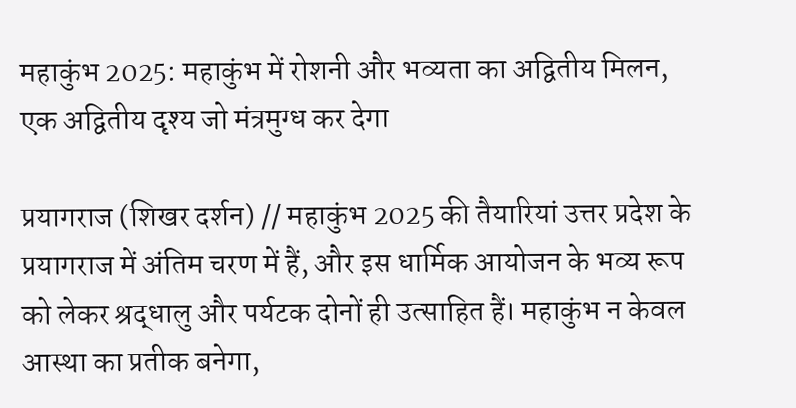महाकुंभ 2025: महाकुंभ में रोशनी और भव्यता का अद्वितीय मिलन, एक अद्वितीय दृश्य जो मंत्रमुग्ध कर देगा

प्रयागराज (शिखर दर्शन) // महाकुंभ 2025 की तैयारियां उत्तर प्रदेश के प्रयागराज में अंतिम चरण में हैं, और इस धार्मिक आयोजन के भव्य रूप को लेकर श्रद्धालु और पर्यटक दोनों ही उत्साहित हैं। महाकुंभ न केवल आस्था का प्रतीक बनेगा,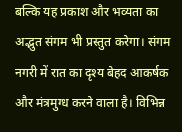बल्कि यह प्रकाश और भव्यता का अद्भुत संगम भी प्रस्तुत करेगा। संगम नगरी में रात का दृश्य बेहद आकर्षक और मंत्रमुग्ध करने वाला है। विभिन्न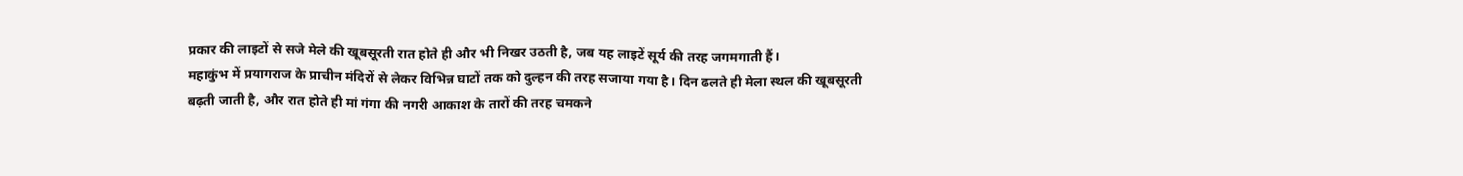प्रकार की लाइटों से सजे मेले की खूबसूरती रात होते ही और भी निखर उठती है, जब यह लाइटें सूर्य की तरह जगमगाती हैं।
महाकुंभ में प्रयागराज के प्राचीन मंदिरों से लेकर विभिन्न घाटों तक को दुल्हन की तरह सजाया गया है। दिन ढलते ही मेला स्थल की खूबसूरती बढ़ती जाती है, और रात होते ही मां गंगा की नगरी आकाश के तारों की तरह चमकने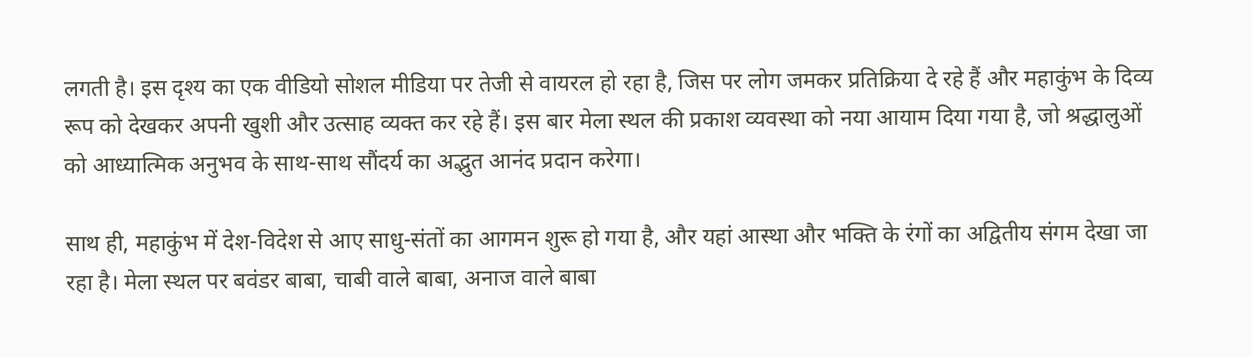लगती है। इस दृश्य का एक वीडियो सोशल मीडिया पर तेजी से वायरल हो रहा है, जिस पर लोग जमकर प्रतिक्रिया दे रहे हैं और महाकुंभ के दिव्य रूप को देखकर अपनी खुशी और उत्साह व्यक्त कर रहे हैं। इस बार मेला स्थल की प्रकाश व्यवस्था को नया आयाम दिया गया है, जो श्रद्धालुओं को आध्यात्मिक अनुभव के साथ-साथ सौंदर्य का अद्भुत आनंद प्रदान करेगा।

साथ ही, महाकुंभ में देश-विदेश से आए साधु-संतों का आगमन शुरू हो गया है, और यहां आस्था और भक्ति के रंगों का अद्वितीय संगम देखा जा रहा है। मेला स्थल पर बवंडर बाबा, चाबी वाले बाबा, अनाज वाले बाबा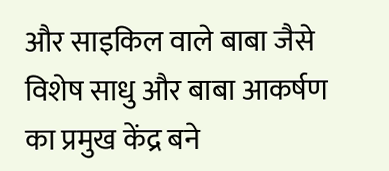और साइकिल वाले बाबा जैसे विशेष साधु और बाबा आकर्षण का प्रमुख केंद्र बने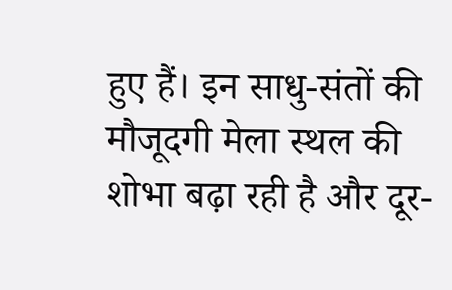हुए हैं। इन साधु-संतों की मौजूदगी मेला स्थल की शोभा बढ़ा रही है और दूर-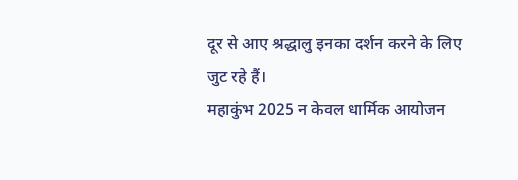दूर से आए श्रद्धालु इनका दर्शन करने के लिए जुट रहे हैं।
महाकुंभ 2025 न केवल धार्मिक आयोजन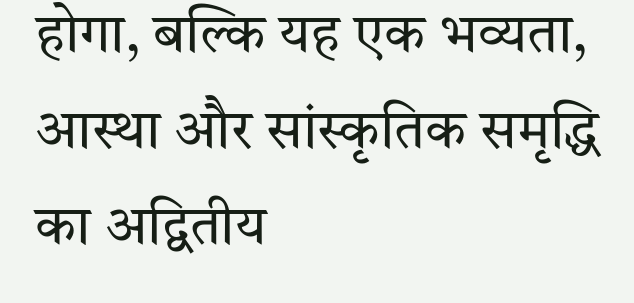होगा, बल्कि यह एक भव्यता, आस्था और सांस्कृतिक समृद्धि का अद्वितीय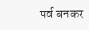पर्व बनकर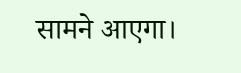सामने आएगा।